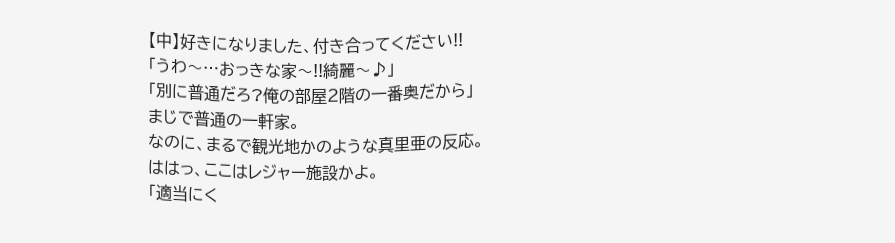【中】好きになりました、付き合ってください!!
「うわ〜…おっきな家〜!!綺麗〜♪」
「別に普通だろ?俺の部屋2階の一番奥だから」
まじで普通の一軒家。
なのに、まるで観光地かのような真里亜の反応。
ははっ、ここはレジャー施設かよ。
「適当にく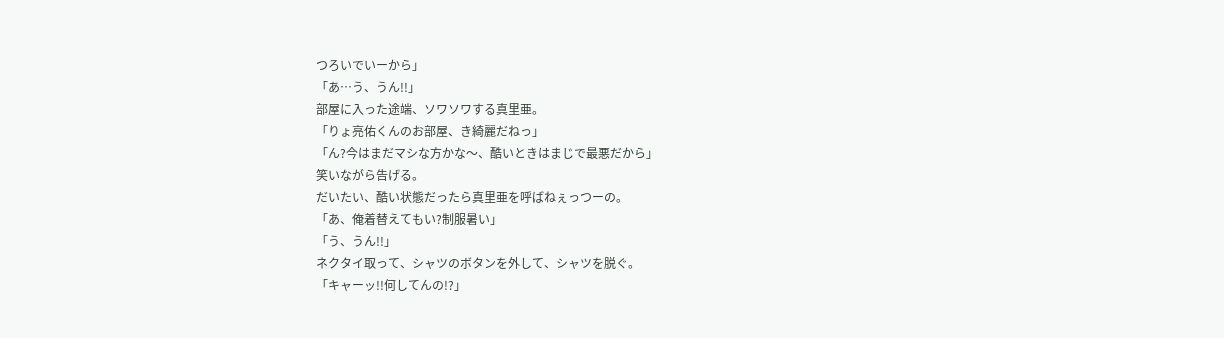つろいでいーから」
「あ…う、うん!!」
部屋に入った途端、ソワソワする真里亜。
「りょ亮佑くんのお部屋、き綺麗だねっ」
「ん?今はまだマシな方かな〜、酷いときはまじで最悪だから」
笑いながら告げる。
だいたい、酷い状態だったら真里亜を呼ばねぇっつーの。
「あ、俺着替えてもい?制服暑い」
「う、うん!!」
ネクタイ取って、シャツのボタンを外して、シャツを脱ぐ。
「キャーッ!!何してんの!?」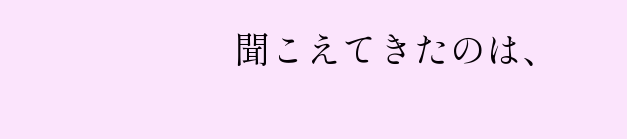聞こえてきたのは、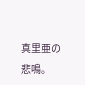真里亜の悲鳴。